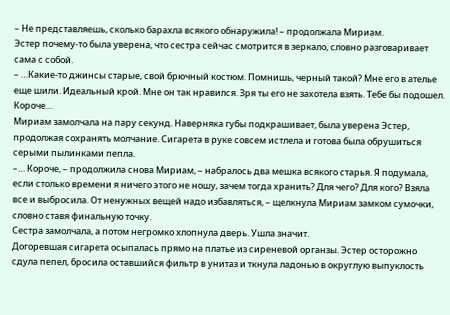– Не представляешь, сколько барахла всякого обнаружила! – продолжала Мириам.
Эстер почему-то была уверена, что сестра сейчас смотрится в зеркало, словно разговаривает сама с собой.
– …Какие-то джинсы старые, свой брючный костюм. Помнишь, черный такой? Мне его в ателье еще шили. Идеальный крой. Мне он так нравился. Зря ты его не захотела взять. Тебе бы подошел. Короче…
Мириам замолчала на пару секунд. Наверняка губы подкрашивает, была уверена Эстер, продолжая сохранять молчание. Сигарета в руке совсем истлела и готова была обрушиться серыми пылинками пепла.
–… Короче, – продолжила снова Мириам, – набралось два мешка всякого старья. Я подумала, если столько времени я ничего этого не ношу, зачем тогда хранить? Для чего? Для кого? Взяла все и выбросила. От ненужных вещей надо избавляться, – щелкнула Мириам замком сумочки, словно ставя финальную точку.
Сестра замолчала, а потом негромко хлопнула дверь. Ушла значит.
Догоревшая сигарета осыпалась прямо на платье из сиреневой органзы. Эстер осторожно сдула пепел, бросила оставшийся фильтр в унитаз и ткнула ладонью в округлую выпуклость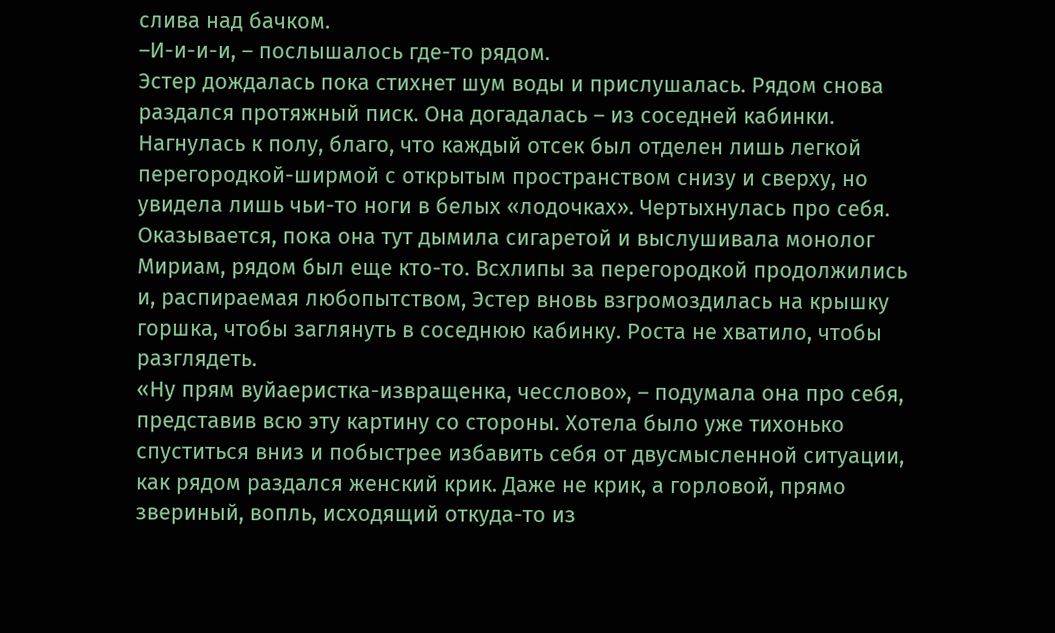слива над бачком.
–И-и-и-и, – послышалось где-то рядом.
Эстер дождалась пока стихнет шум воды и прислушалась. Рядом снова раздался протяжный писк. Она догадалась – из соседней кабинки. Нагнулась к полу, благо, что каждый отсек был отделен лишь легкой перегородкой-ширмой с открытым пространством снизу и сверху, но увидела лишь чьи-то ноги в белых «лодочках». Чертыхнулась про себя. Оказывается, пока она тут дымила сигаретой и выслушивала монолог Мириам, рядом был еще кто-то. Всхлипы за перегородкой продолжились и, распираемая любопытством, Эстер вновь взгромоздилась на крышку горшка, чтобы заглянуть в соседнюю кабинку. Роста не хватило, чтобы разглядеть.
«Ну прям вуйаеристка-извращенка, чесслово», – подумала она про себя, представив всю эту картину со стороны. Хотела было уже тихонько спуститься вниз и побыстрее избавить себя от двусмысленной ситуации, как рядом раздался женский крик. Даже не крик, а горловой, прямо звериный, вопль, исходящий откуда-то из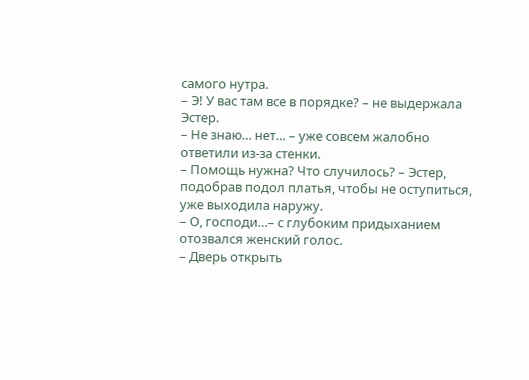самого нутра.
– Э! У вас там все в порядке? – не выдержала Эстер.
– Не знаю… нет… – уже совсем жалобно ответили из-за стенки.
– Помощь нужна? Что случилось? – Эстер, подобрав подол платья, чтобы не оступиться, уже выходила наружу.
– О, господи…– с глубоким придыханием отозвался женский голос.
– Дверь открыть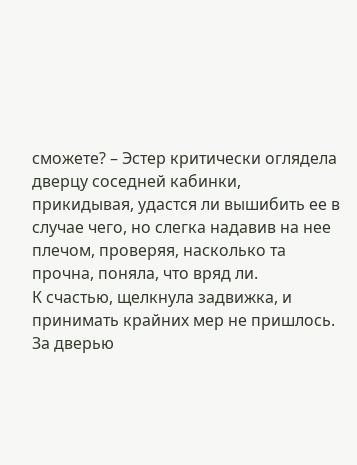сможете? – Эстер критически оглядела дверцу соседней кабинки, прикидывая, удастся ли вышибить ее в случае чего, но слегка надавив на нее плечом, проверяя, насколько та прочна, поняла, что вряд ли.
К счастью, щелкнула задвижка, и принимать крайних мер не пришлось.
За дверью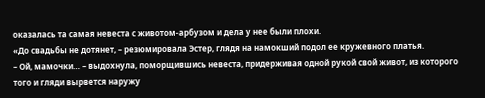оказалась та самая невеста с животом-арбузом и дела у нее были плохи.
«До свадьбы не дотянет, – резюмировала Эстер, глядя на намокший подол ее кружевного платья.
– Ой, мамочки… – выдохнула, поморщившись невеста, придерживая одной рукой свой живот, из которого того и гляди вырвется наружу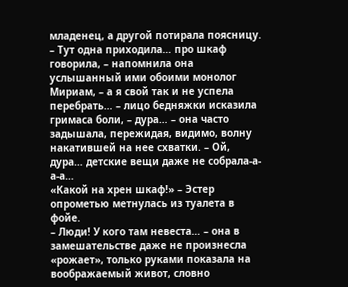младенец, а другой потирала поясницу. – Тут одна приходила… про шкаф говорила, – напомнила она услышанный ими обоими монолог Мириам, – а я свой так и не успела перебрать… – лицо бедняжки исказила гримаса боли, – дура… – она часто задышала, пережидая, видимо, волну накатившей на нее схватки. – Ой, дура… детские вещи даже не собрала-а-а-а…
«Какой на хрен шкаф!» – Эстер опрометью метнулась из туалета в фойе.
– Люди! У кого там невеста… – она в замешательстве даже не произнесла «рожает», только руками показала на воображаемый живот, словно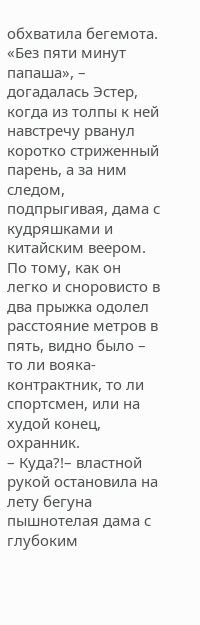обхватила бегемота.
«Без пяти минут папаша», – догадалась Эстер, когда из толпы к ней навстречу рванул коротко стриженный парень, а за ним следом, подпрыгивая, дама с кудряшками и китайским веером. По тому, как он легко и сноровисто в два прыжка одолел расстояние метров в пять, видно было – то ли вояка-контрактник, то ли спортсмен, или на худой конец, охранник.
– Куда?!– властной рукой остановила на лету бегуна пышнотелая дама с глубоким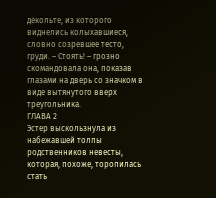декольте, из которого виднелись колыхавшиеся, словно созревшее тесто, груди. – Стоять! – грозно скомандовала она, показав глазами на дверь со значком в виде вытянутого вверх треугольника.
ГЛАВА 2
Эстер выскользнула из набежавшей толпы родственников невесты, которая, похоже, торопилась стать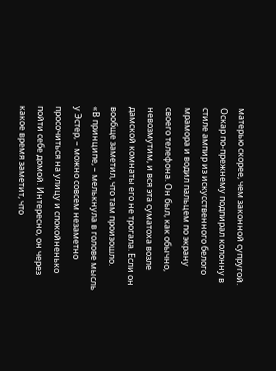матерью скорее, чем законной супругой. Оскар по-прежнему подпирал колонну в стиле ампир из искусственного белого мрамора и водил пальцем по экрану своего телефона. Он был, как обычно, невозмутим, и вся эта суматоха возле дамской комнаты его не трогала. Если он вообще заметил, что там произошло.
«В принципе, – мелькнула в голове мысль у Эстер, – можно совсем незаметно просочиться на улицу и спокойненько пойти себе домой. Интересно, он через какое время заметит, что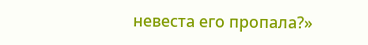невеста его пропала?»